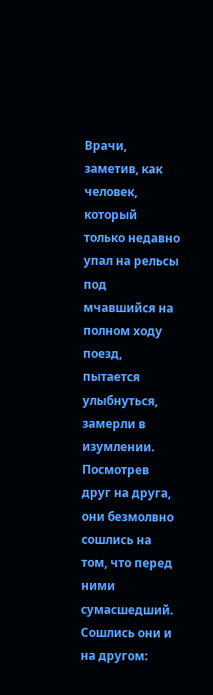Врачи, заметив, как человек, который только недавно упал на рельсы под мчавшийся на полном ходу поезд, пытается улыбнуться, замерли в изумлении. Посмотрев друг на друга, они безмолвно сошлись на том, что перед ними сумасшедший. Сошлись они и на другом: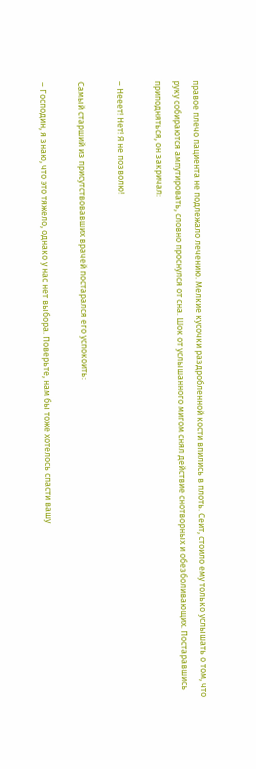правое плечо пациента не подлежало лечению. Мелкие кусочки раздробленной кости впились в плоть. Сеит, стоило ему только услышать о том, что руку собираются ампутировать, словно проснулся от сна. Шок от услышанного мигом снял действие снотворных и обезболивающих. Постаравшись приподняться, он закричал:

– Нееет! Нет! Я не позволю!

Самый старший из присутствовавших врачей постарался его успокоить:

– Господин, я знаю, что это тяжело, однако у нас нет выбора. Поверьте, нам бы тоже хотелось спасти вашу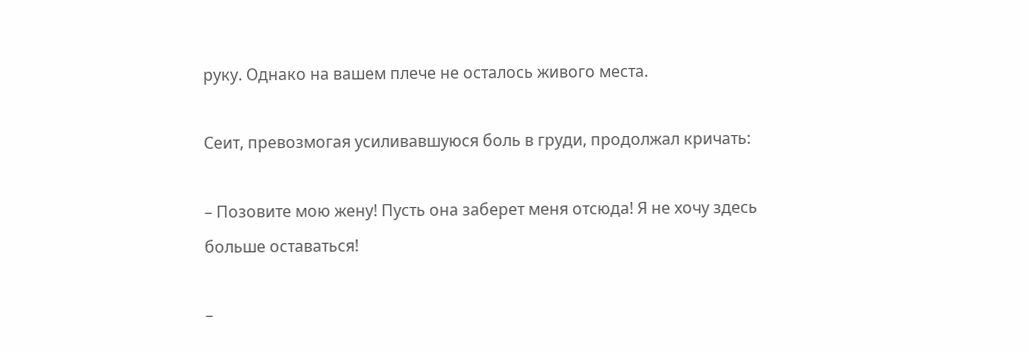руку. Однако на вашем плече не осталось живого места.

Сеит, превозмогая усиливавшуюся боль в груди, продолжал кричать:

– Позовите мою жену! Пусть она заберет меня отсюда! Я не хочу здесь больше оставаться!

–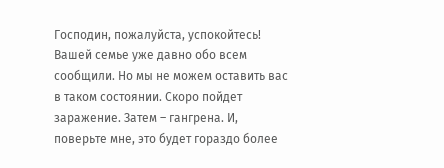Господин, пожалуйста, успокойтесь! Вашей семье уже давно обо всем сообщили. Но мы не можем оставить вас в таком состоянии. Скоро пойдет заражение. Затем – гангрена. И, поверьте мне, это будет гораздо более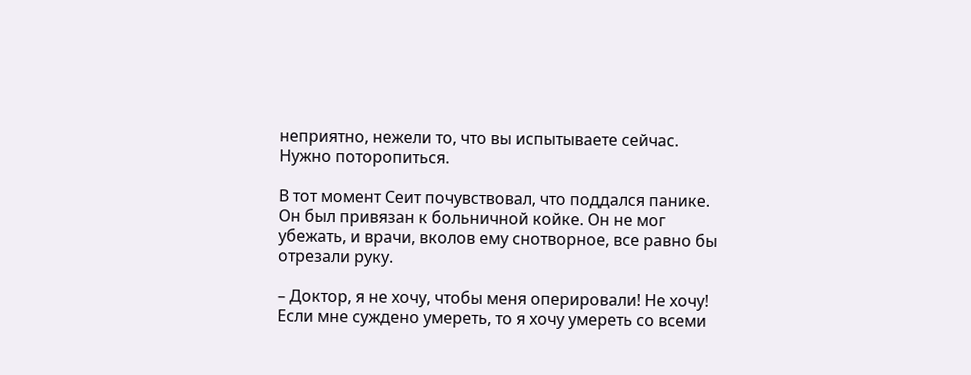неприятно, нежели то, что вы испытываете сейчас. Нужно поторопиться.

В тот момент Сеит почувствовал, что поддался панике. Он был привязан к больничной койке. Он не мог убежать, и врачи, вколов ему снотворное, все равно бы отрезали руку.

– Доктор, я не хочу, чтобы меня оперировали! Не хочу! Если мне суждено умереть, то я хочу умереть со всеми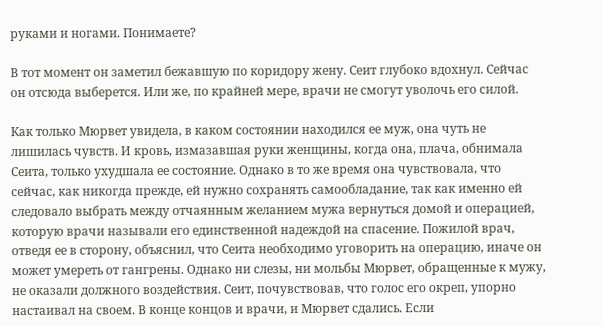руками и ногами. Понимаете?

В тот момент он заметил бежавшую по коридору жену. Сеит глубоко вдохнул. Сейчас он отсюда выберется. Или же, по крайней мере, врачи не смогут уволочь его силой.

Как только Мюрвет увидела, в каком состоянии находился ее муж, она чуть не лишилась чувств. И кровь, измазавшая руки женщины, когда она, плача, обнимала Сеита, только ухудшала ее состояние. Однако в то же время она чувствовала, что сейчас, как никогда прежде, ей нужно сохранять самообладание, так как именно ей следовало выбрать между отчаянным желанием мужа вернуться домой и операцией, которую врачи называли его единственной надеждой на спасение. Пожилой врач, отведя ее в сторону, объяснил, что Сеита необходимо уговорить на операцию, иначе он может умереть от гангрены. Однако ни слезы, ни мольбы Мюрвет, обращенные к мужу, не оказали должного воздействия. Сеит, почувствовав, что голос его окреп, упорно настаивал на своем. В конце концов и врачи, и Мюрвет сдались. Если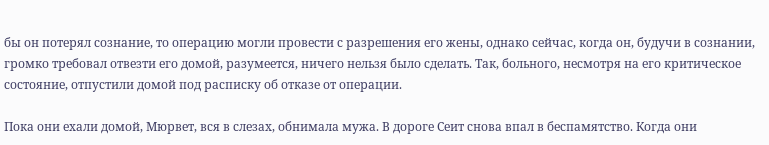бы он потерял сознание, то операцию могли провести с разрешения его жены, однако сейчас, когда он, будучи в сознании, громко требовал отвезти его домой, разумеется, ничего нельзя было сделать. Так, больного, несмотря на его критическое состояние, отпустили домой под расписку об отказе от операции.

Пока они ехали домой, Мюрвет, вся в слезах, обнимала мужа. В дороге Сеит снова впал в беспамятство. Когда они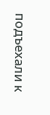подъехали к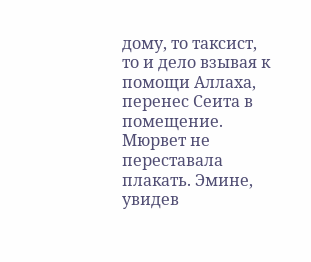дому, то таксист, то и дело взывая к помощи Аллаха, перенес Сеита в помещение. Мюрвет не переставала плакать. Эмине, увидев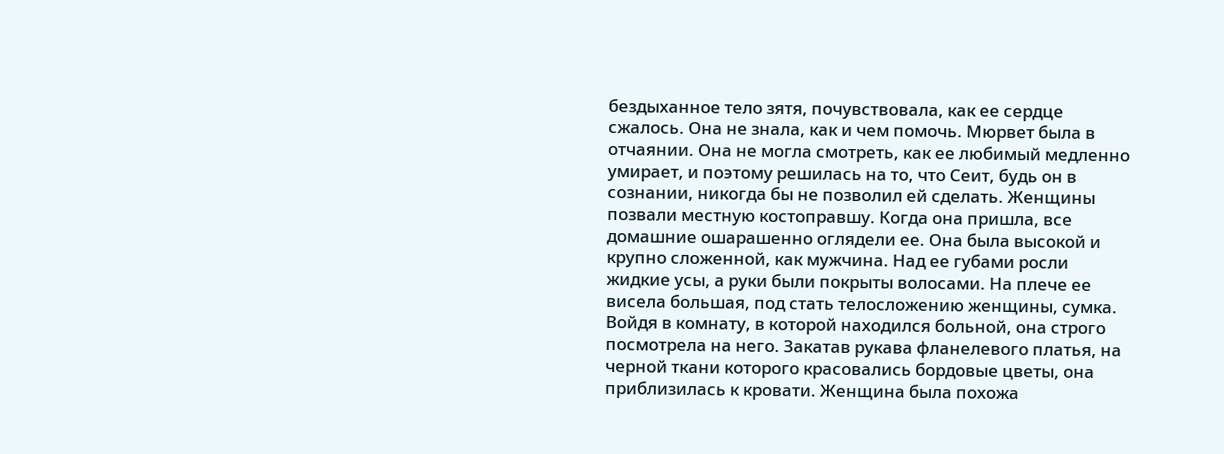бездыханное тело зятя, почувствовала, как ее сердце сжалось. Она не знала, как и чем помочь. Мюрвет была в отчаянии. Она не могла смотреть, как ее любимый медленно умирает, и поэтому решилась на то, что Сеит, будь он в сознании, никогда бы не позволил ей сделать. Женщины позвали местную костоправшу. Когда она пришла, все домашние ошарашенно оглядели ее. Она была высокой и крупно сложенной, как мужчина. Над ее губами росли жидкие усы, а руки были покрыты волосами. На плече ее висела большая, под стать телосложению женщины, сумка. Войдя в комнату, в которой находился больной, она строго посмотрела на него. Закатав рукава фланелевого платья, на черной ткани которого красовались бордовые цветы, она приблизилась к кровати. Женщина была похожа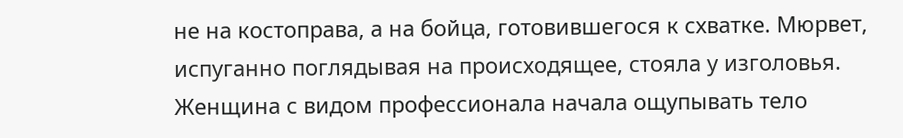не на костоправа, а на бойца, готовившегося к схватке. Мюрвет, испуганно поглядывая на происходящее, стояла у изголовья. Женщина с видом профессионала начала ощупывать тело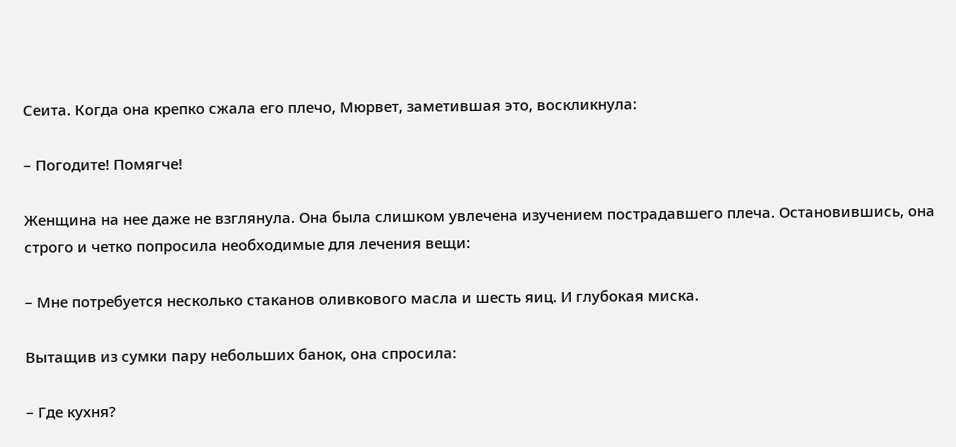Сеита. Когда она крепко сжала его плечо, Мюрвет, заметившая это, воскликнула:

– Погодите! Помягче!

Женщина на нее даже не взглянула. Она была слишком увлечена изучением пострадавшего плеча. Остановившись, она строго и четко попросила необходимые для лечения вещи:

– Мне потребуется несколько стаканов оливкового масла и шесть яиц. И глубокая миска.

Вытащив из сумки пару небольших банок, она спросила:

– Где кухня?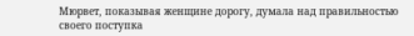Мюрвет, показывая женщине дорогу, думала над правильностью своего поступка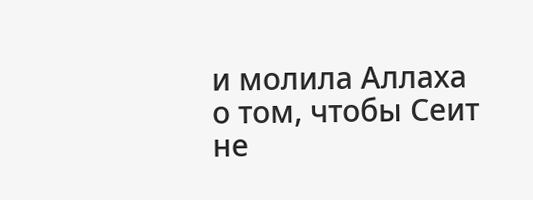и молила Аллаха о том, чтобы Сеит не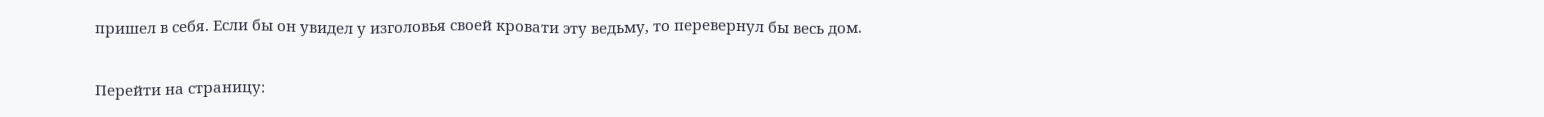пришел в себя. Если бы он увидел у изголовья своей кровати эту ведьму, то перевернул бы весь дом.

Перейти на страницу: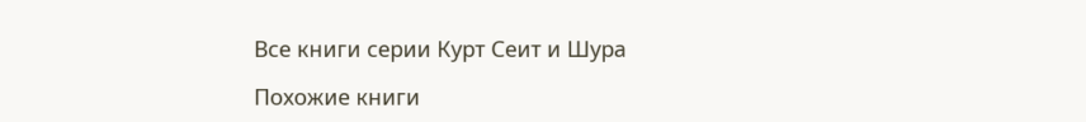Все книги серии Курт Сеит и Шура

Похожие книги